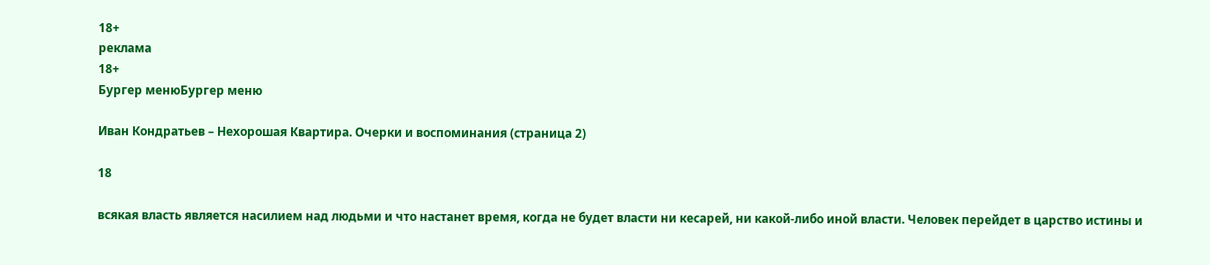18+
реклама
18+
Бургер менюБургер меню

Иван Кондратьев – Нехорошая Квартира. Очерки и воспоминания (страница 2)

18

всякая власть является насилием над людьми и что настанет время, когда не будет власти ни кесарей, ни какой-либо иной власти. Человек перейдет в царство истины и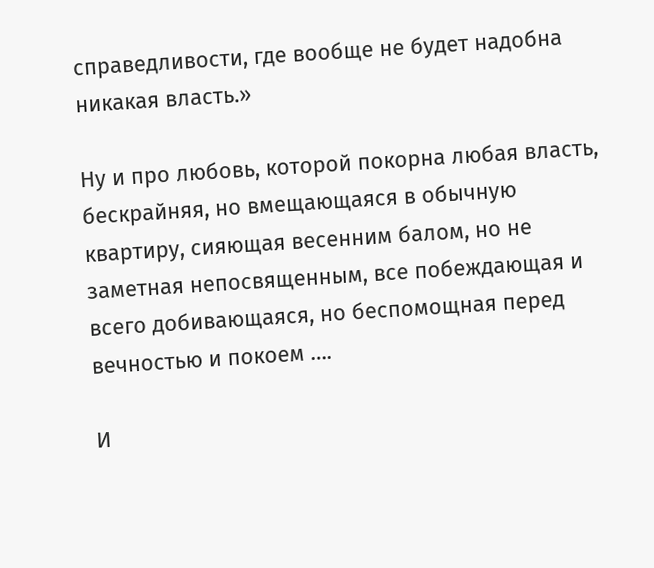справедливости, где вообще не будет надобна никакая власть.»

Ну и про любовь, которой покорна любая власть, бескрайняя, но вмещающаяся в обычную квартиру, сияющая весенним балом, но не заметная непосвященным, все побеждающая и всего добивающаяся, но беспомощная перед вечностью и покоем ….

И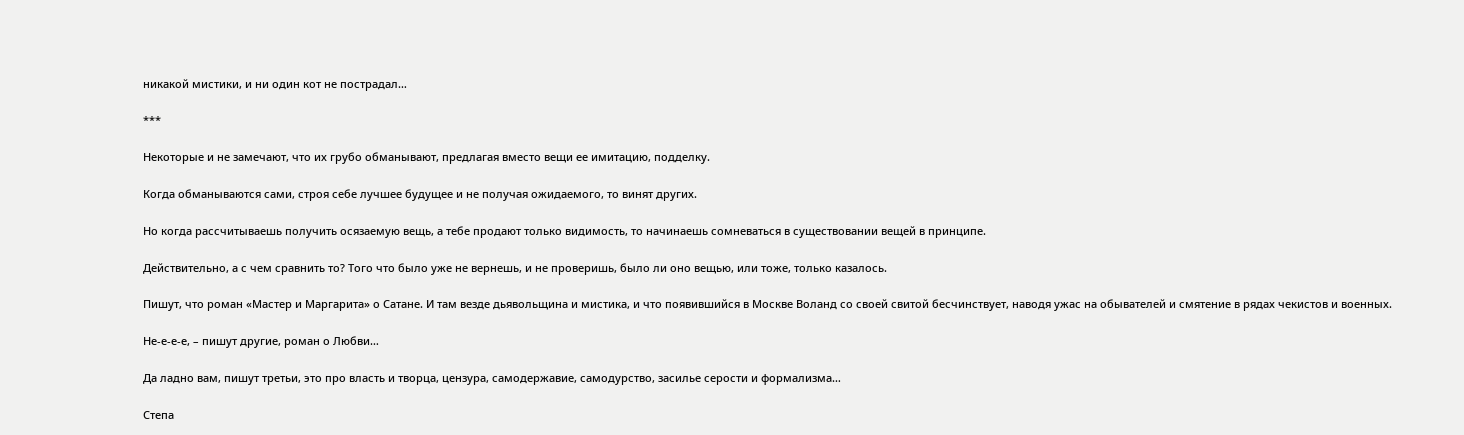никакой мистики, и ни один кот не пострадал…

***

Некоторые и не замечают, что их грубо обманывают, предлагая вместо вещи ее имитацию, подделку.

Когда обманываются сами, строя себе лучшее будущее и не получая ожидаемого, то винят других.

Но когда рассчитываешь получить осязаемую вещь, а тебе продают только видимость, то начинаешь сомневаться в существовании вещей в принципе.

Действительно, а с чем сравнить то? Того что было уже не вернешь, и не проверишь, было ли оно вещью, или тоже, только казалось.

Пишут, что роман «Мастер и Маргарита» о Сатане. И там везде дьявольщина и мистика, и что появившийся в Москве Воланд со своей свитой бесчинствует, наводя ужас на обывателей и смятение в рядах чекистов и военных.

Не-е-е-е, – пишут другие, роман о Любви…

Да ладно вам, пишут третьи, это про власть и творца, цензура, самодержавие, самодурство, засилье серости и формализма…

Степа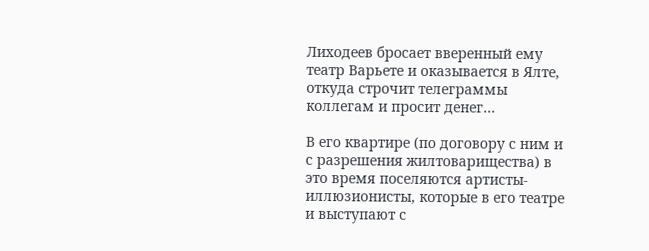Лиходеев бросает вверенный ему театр Варьете и оказывается в Ялте, откуда строчит телеграммы коллегам и просит денег…

В его квартире (по договору с ним и с разрешения жилтоварищества) в это время поселяются артисты-иллюзионисты, которые в его театре и выступают с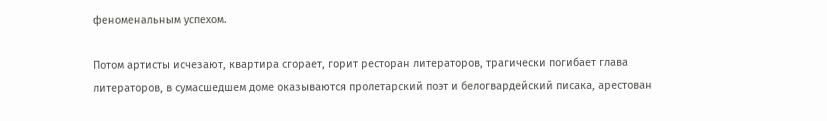феноменальным успехом.

Потом артисты исчезают, квартира сгорает, горит ресторан литераторов, трагически погибает глава литераторов, в сумасшедшем доме оказываются пролетарский поэт и белогвардейский писака, арестован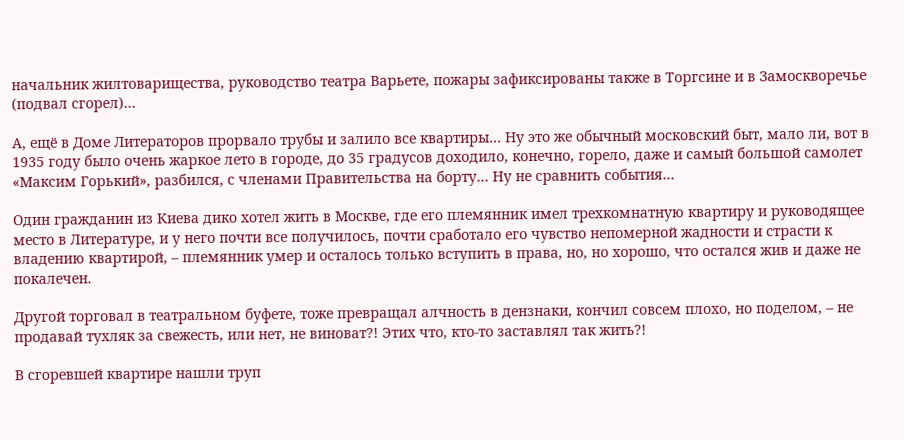начальник жилтоварищества, руководство театра Варьете, пожары зафиксированы также в Торгсине и в Замоскворечье (подвал сгорел)…

А, ещё в Доме Литераторов прорвало трубы и залило все квартиры… Ну это же обычный московский быт, мало ли, вот в 1935 году было очень жаркое лето в городе, до 35 градусов доходило, конечно, горело, даже и самый большой самолет «Максим Горький», разбился, с членами Правительства на борту… Ну не сравнить события…

Один гражданин из Киева дико хотел жить в Москве, где его племянник имел трехкомнатную квартиру и руководящее место в Литературе, и у него почти все получилось, почти сработало его чувство непомерной жадности и страсти к владению квартирой, – племянник умер и осталось только вступить в права, но, но хорошо, что остался жив и даже не покалечен.

Другой торговал в театральном буфете, тоже превращал алчность в дензнаки, кончил совсем плохо, но поделом, – не продавай тухляк за свежесть, или нет, не виноват?! Этих что, кто-то заставлял так жить?!

В сгоревшей квартире нашли труп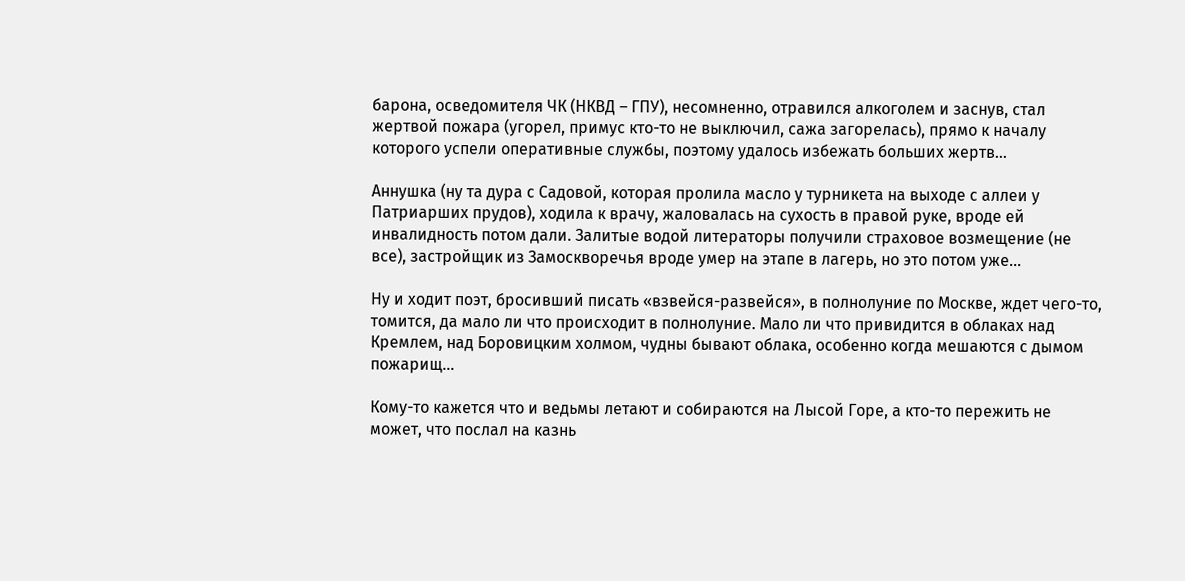барона, осведомителя ЧК (НКВД – ГПУ), несомненно, отравился алкоголем и заснув, стал жертвой пожара (угорел, примус кто-то не выключил, сажа загорелась), прямо к началу которого успели оперативные службы, поэтому удалось избежать больших жертв…

Аннушка (ну та дура с Садовой, которая пролила масло у турникета на выходе с аллеи у Патриарших прудов), ходила к врачу, жаловалась на сухость в правой руке, вроде ей инвалидность потом дали. Залитые водой литераторы получили страховое возмещение (не все), застройщик из Замоскворечья вроде умер на этапе в лагерь, но это потом уже…

Ну и ходит поэт, бросивший писать «взвейся-развейся», в полнолуние по Москве, ждет чего-то, томится, да мало ли что происходит в полнолуние. Мало ли что привидится в облаках над Кремлем, над Боровицким холмом, чудны бывают облака, особенно когда мешаются с дымом пожарищ…

Кому-то кажется что и ведьмы летают и собираются на Лысой Горе, а кто-то пережить не может, что послал на казнь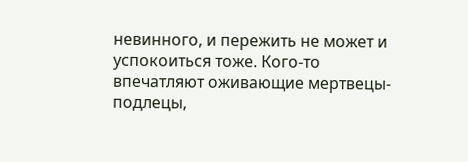невинного, и пережить не может и успокоиться тоже. Кого-то впечатляют оживающие мертвецы-подлецы,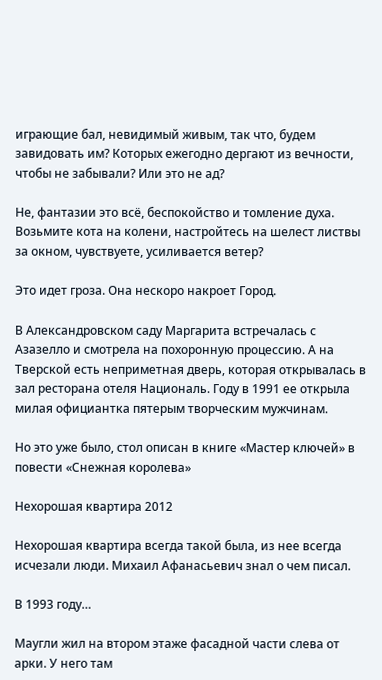играющие бал, невидимый живым, так что, будем завидовать им? Которых ежегодно дергают из вечности, чтобы не забывали? Или это не ад?

Не, фантазии это всё, беспокойство и томление духа. Возьмите кота на колени, настройтесь на шелест листвы за окном, чувствуете, усиливается ветер?

Это идет гроза. Она нескоро накроет Город.

В Александровском саду Маргарита встречалась с Азазелло и смотрела на похоронную процессию. А на Тверской есть неприметная дверь, которая открывалась в зал ресторана отеля Националь. Году в 1991 ее открыла милая официантка пятерым творческим мужчинам.

Но это уже было, стол описан в книге «Мастер ключей» в повести «Снежная королева»

Нехорошая квартира 2012

Нехорошая квартира всегда такой была, из нее всегда исчезали люди. Михаил Афанасьевич знал о чем писал.

В 1993 году…

Маугли жил на втором этаже фасадной части слева от арки. У него там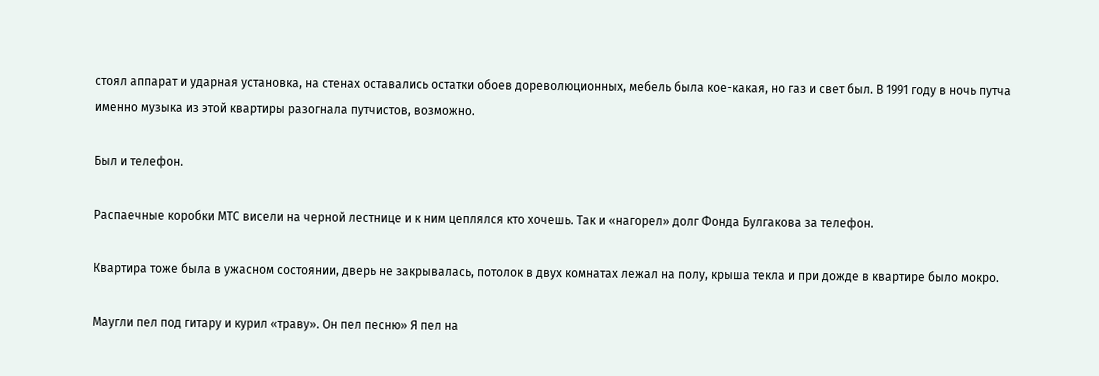стоял аппарат и ударная установка, на стенах оставались остатки обоев дореволюционных, мебель была кое-какая, но газ и свет был. В 1991 году в ночь путча именно музыка из этой квартиры разогнала путчистов, возможно.

Был и телефон.

Распаечные коробки МТС висели на черной лестнице и к ним цеплялся кто хочешь. Так и «нагорел» долг Фонда Булгакова за телефон.

Квартира тоже была в ужасном состоянии, дверь не закрывалась, потолок в двух комнатах лежал на полу, крыша текла и при дожде в квартире было мокро.

Маугли пел под гитару и курил «траву». Он пел песню» Я пел на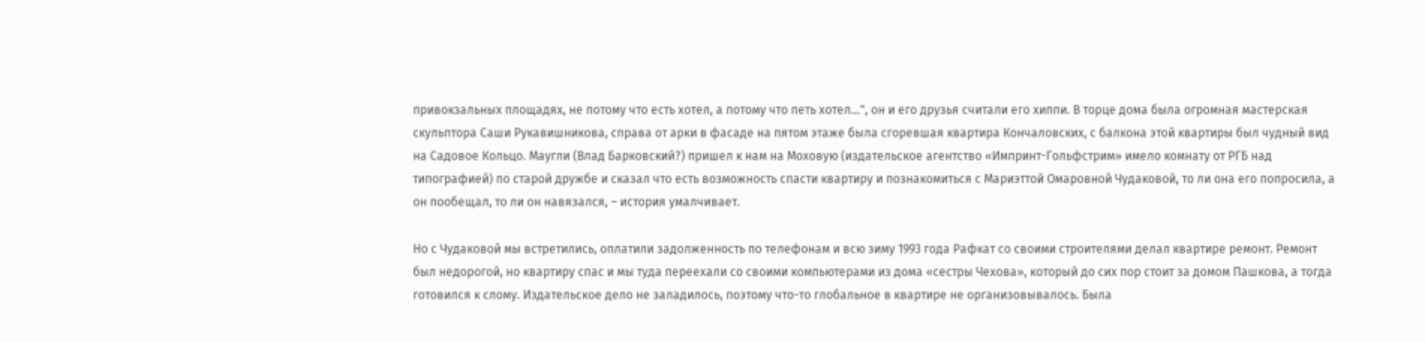привокзальных площадях, не потому что есть хотел, а потому что петь хотел…", он и его друзья считали его хиппи. В торце дома была огромная мастерская скульптора Саши Рукавишникова, справа от арки в фасаде на пятом этаже была сгоревшая квартира Кончаловских, с балкона этой квартиры был чудный вид на Садовое Кольцо. Маугли (Влад Барковский?) пришел к нам на Моховую (издательское агентство «Импринт-Гольфстрим» имело комнату от РГБ над типографией) по старой дружбе и сказал что есть возможность спасти квартиру и познакомиться с Мариэттой Омаровной Чудаковой, то ли она его попросила, а он пообещал, то ли он навязался, – история умалчивает.

Но с Чудаковой мы встретились, оплатили задолженность по телефонам и всю зиму 1993 года Рафкат со своими строителями делал квартире ремонт. Ремонт был недорогой, но квартиру спас и мы туда переехали со своими компьютерами из дома «сестры Чехова», который до сих пор стоит за домом Пашкова, а тогда готовился к слому. Издательское дело не заладилось, поэтому что-то глобальное в квартире не организовывалось. Была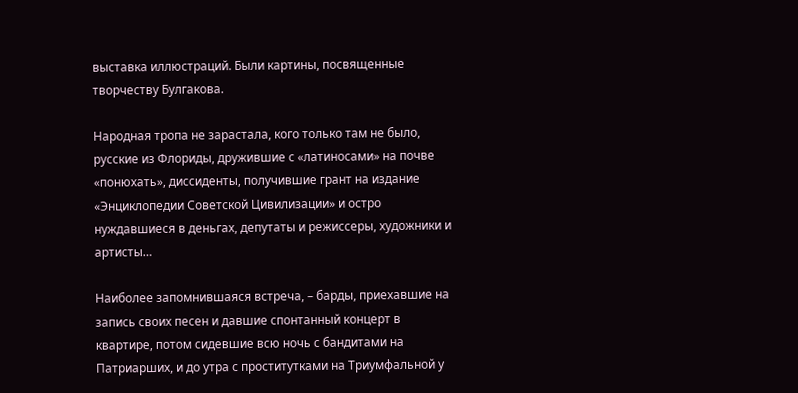выставка иллюстраций. Были картины, посвященные творчеству Булгакова.

Народная тропа не зарастала, кого только там не было, русские из Флориды, дружившие с «латиносами» на почве «понюхать», диссиденты, получившие грант на издание «Энциклопедии Советской Цивилизации» и остро нуждавшиеся в деньгах, депутаты и режиссеры, художники и артисты…

Наиболее запомнившаяся встреча, – барды, приехавшие на запись своих песен и давшие спонтанный концерт в квартире, потом сидевшие всю ночь с бандитами на Патриарших, и до утра с проститутками на Триумфальной у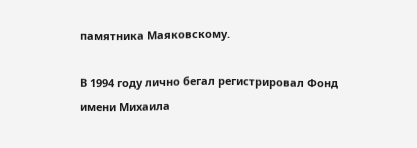памятника Маяковскому.

В 1994 году лично бегал регистрировал Фонд имени Михаила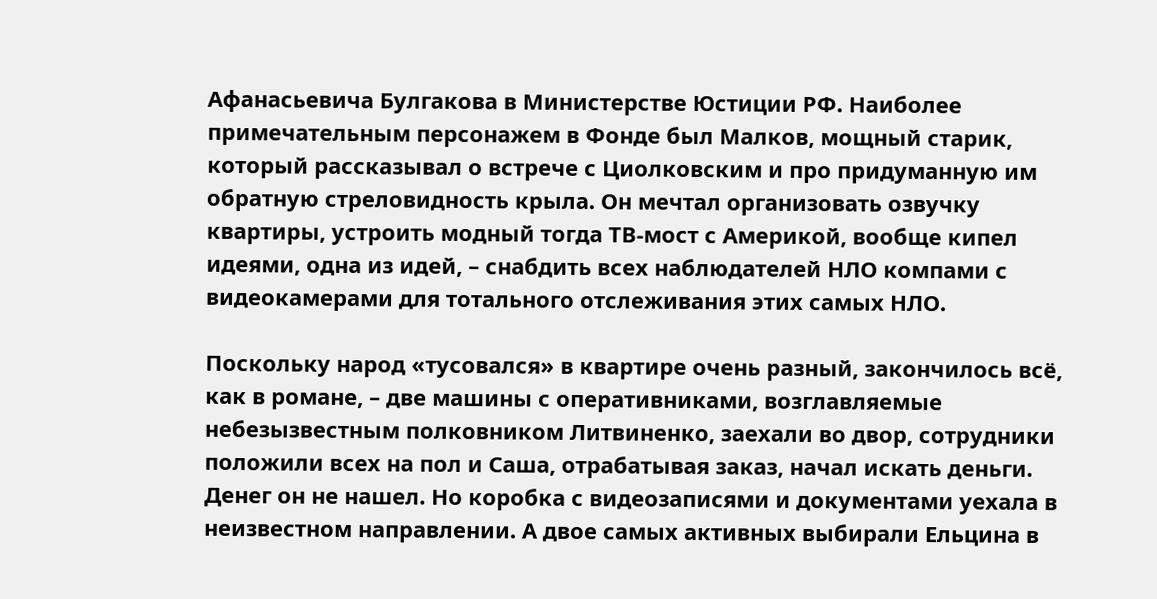Афанасьевича Булгакова в Министерстве Юстиции РФ. Наиболее примечательным персонажем в Фонде был Малков, мощный старик, который рассказывал о встрече с Циолковским и про придуманную им обратную стреловидность крыла. Он мечтал организовать озвучку квартиры, устроить модный тогда ТВ-мост с Америкой, вообще кипел идеями, одна из идей, – снабдить всех наблюдателей НЛО компами с видеокамерами для тотального отслеживания этих самых НЛО.

Поскольку народ «тусовался» в квартире очень разный, закончилось всё, как в романе, – две машины с оперативниками, возглавляемые небезызвестным полковником Литвиненко, заехали во двор, сотрудники положили всех на пол и Саша, отрабатывая заказ, начал искать деньги. Денег он не нашел. Но коробка с видеозаписями и документами уехала в неизвестном направлении. А двое самых активных выбирали Ельцина в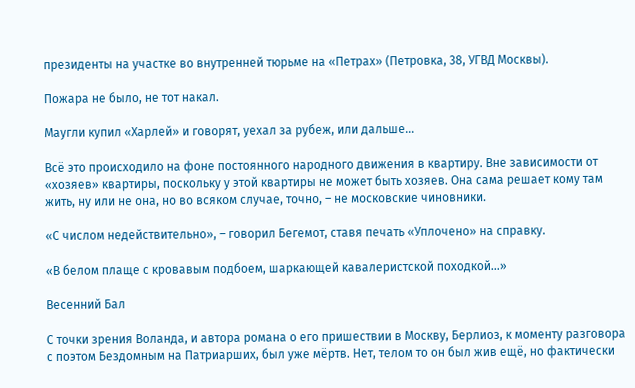президенты на участке во внутренней тюрьме на «Петрах» (Петровка, 38, УГВД Москвы).

Пожара не было, не тот накал.

Маугли купил «Харлей» и говорят, уехал за рубеж, или дальше…

Всё это происходило на фоне постоянного народного движения в квартиру. Вне зависимости от «хозяев» квартиры, поскольку у этой квартиры не может быть хозяев. Она сама решает кому там жить, ну или не она, но во всяком случае, точно, – не московские чиновники.

«С числом недействительно», – говорил Бегемот, ставя печать «Уплочено» на справку.

«В белом плаще с кровавым подбоем, шаркающей кавалеристской походкой…»

Весенний Бал

С точки зрения Воланда, и автора романа о его пришествии в Москву, Берлиоз, к моменту разговора с поэтом Бездомным на Патриарших, был уже мёртв. Нет, телом то он был жив ещё, но фактически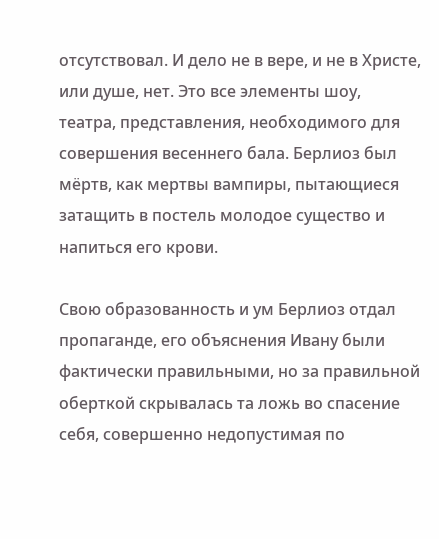отсутствовал. И дело не в вере, и не в Христе, или душе, нет. Это все элементы шоу, театра, представления, необходимого для совершения весеннего бала. Берлиоз был мёртв, как мертвы вампиры, пытающиеся затащить в постель молодое существо и напиться его крови.

Свою образованность и ум Берлиоз отдал пропаганде, его объяснения Ивану были фактически правильными, но за правильной оберткой скрывалась та ложь во спасение себя, совершенно недопустимая по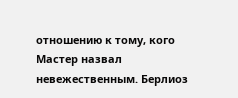отношению к тому, кого Мастер назвал невежественным. Берлиоз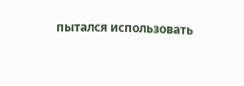пытался использовать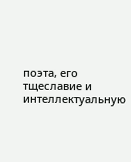поэта, его тщеславие и интеллектуальную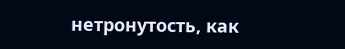нетронутость, как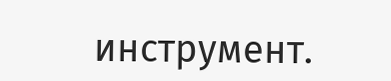инструмент.